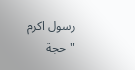رسول اکرم "حجة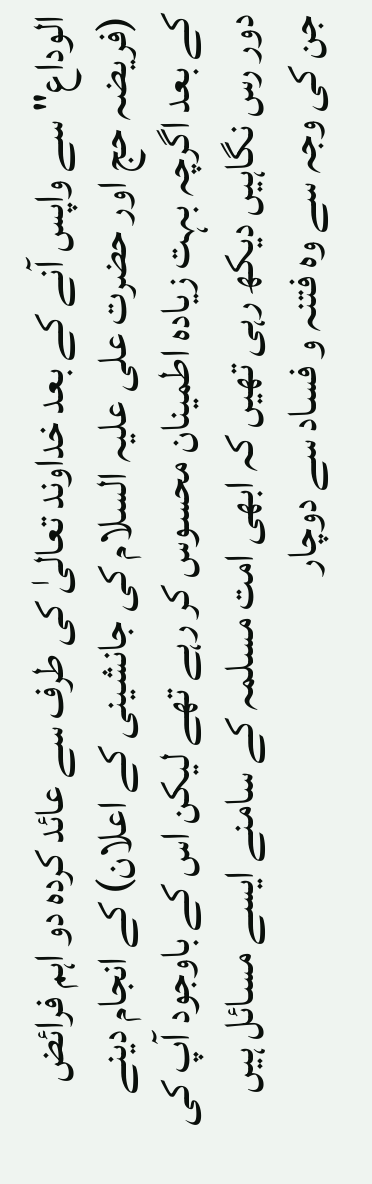الوداع" سے واپس آنے کے بعد خداوند تعالیٰ کی طرف سے عائد کردہ دو اہم فرائض (فریضہ حج اور حضرت علی علیہ السلام کی جانشینی کے اعلان) کے انجام دینے کے بعد اگرچہ بہت زیادہ اطمینان محسوس کر رہے تھے لیکن اس کے باوجود آپ کی دور رس نگاہیں دیکھ رہی تھیں کہ ابھی امت مسلمہ کے سامنے ایسے مسائل ہیں جن کی وجہ سے وہ فتنہ و فساد سے دوچار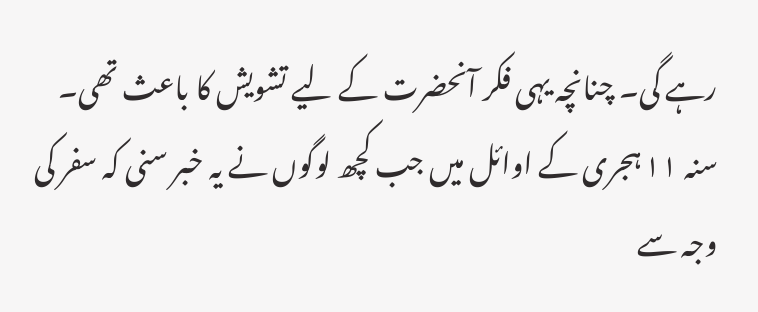رہے گی۔ چنانچہ یہی فکر آنحضرت کے لیے تشویش کا باعث تھی۔
سنہ ۱۱ ہجری کے اوائل میں جب کچھ لوگوں نے یہ خبر سنی کہ سفر کی وجہ سے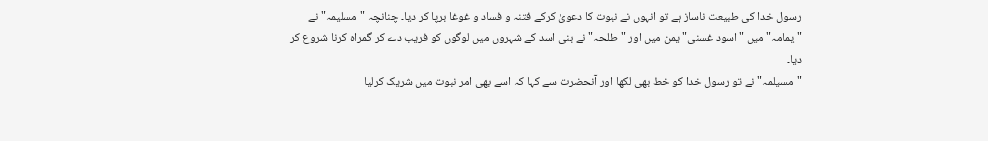رسول خدا کی طبیعت ناساز ہے تو انہوں نے نبوت کا دعویٰ کرکے فتنہ و فساد و غوغا برپا کر دیا۔ چنانچہ "مسلیمہ" نے "یمامہ" میں "اسود غسنی" یمن میں اور "طلحہ" نے بنی اسد کے شہروں میں لوگوں کو فریب دے کر گمراہ کرنا شروع کر دیا۔
"مسیلمہ" نے تو رسول خدا کو خط بھی لکھا اور آنحضرت سے کہا کہ اسے بھی امر نبوت میں شریک کرلیا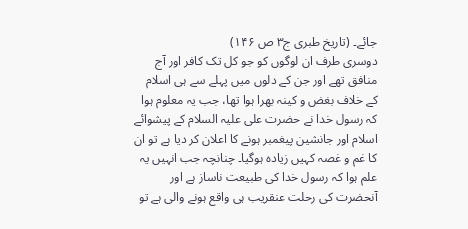جائے۔ (تاریخ طبری ج۳ ص ۱۴۶)
دوسری طرف ان لوگوں کو جو کل تک کافر اور آج منافق تھے اور جن کے دلوں میں پہلے سے ہی اسلام کے خلاف بغض و کینہ بھرا ہوا تھا، جب یہ معلوم ہوا کہ رسول خدا نے حضرت علی علیہ السلام کے پیشوائے اسلام اور جانشین پیغمبر ہونے کا اعلان کر دیا ہے تو ان کا غم و غصہ کہیں زیادہ ہوگیا۔ چنانچہ جب انہیں یہ علم ہوا کہ رسول خدا کی طبیعت ناساز ہے اور آنحضرت کی رحلت عنقریب ہی واقع ہونے والی ہے تو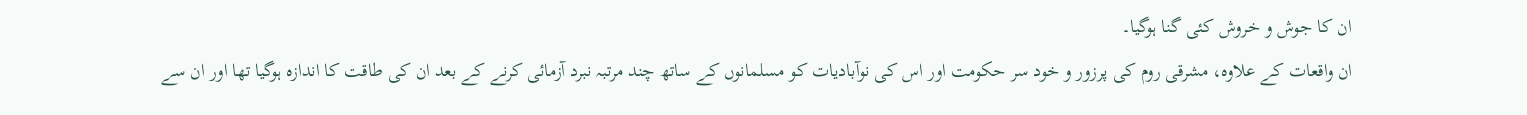ان کا جوش و خروش کئی گنا ہوگیا۔
ان واقعات کے علاوہ، مشرقی روم کی پرزور و خود سر حکومت اور اس کی نوآبادیات کو مسلمانوں کے ساتھ چند مرتبہ نبرد آزمائی کرنے کے بعد ان کی طاقت کا اندازہ ہوگیا تھا اور ان سے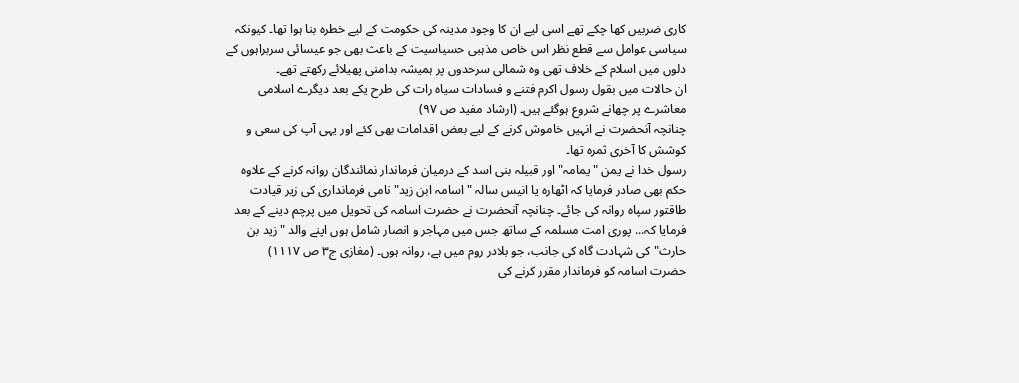کاری ضربیں کھا چکے تھے اسی لیے ان کا وجود مدینہ کی حکومت کے لیے خطرہ بنا ہوا تھا۔ کیونکہ سیاسی عوامل سے قطع نظر اس خاص مذہبی حسیاسیت کے باعث بھی جو عیسائی سربراہوں کے دلوں میں اسلام کے خلاف تھی وہ شمالی سرحدوں پر ہمیشہ بدامنی پھیلائے رکھتے تھے۔
ان حالات میں بقول رسول اکرم فتنے و فسادات سیاہ رات کی طرح یکے بعد دیگرے اسلامی معاشرے پر چھانے شروع ہوگئے ہیں۔ (ارشاد مفید ص ۹۷)
چنانچہ آنحضرت نے انہیں خاموش کرنے کے لیے بعض اقدامات بھی کئے اور یہی آپ کی سعی و کوشش کا آخری ثمرہ تھا۔
رسول خدا نے یمن "یمامہ" اور قبیلہ بنی اسد کے درمیان فرماندار نمائندگان روانہ کرنے کے علاوہ حکم بھی صادر فرمایا کہ اٹھارہ یا انیس سالہ "اسامہ ابن زید" نامی فرمانداری کی زیر قیادت طاقتور سپاہ روانہ کی جائے۔ چنانچہ آنحضرت نے حضرت اسامہ کی تحویل میں پرچم دینے کے بعد فرمایا کہ... پوری امت مسلمہ کے ساتھ جس میں مہاجر و انصار شامل ہوں اپنے والد "زید بن حارث" کی شہادت گاہ کی جانب، جو بلادر روم میں ہے، روانہ ہوں۔ (مغازی ج۳ ص ۱۱۱۷)
حضرت اسامہ کو فرماندار مقرر کرنے کی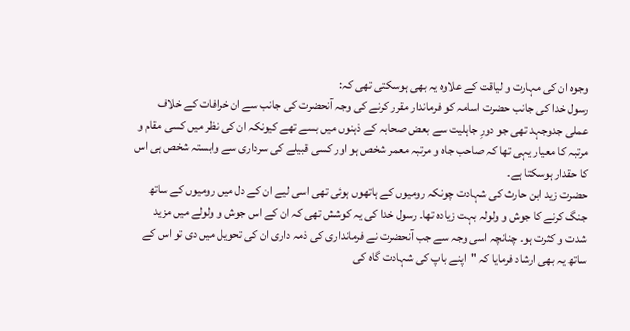وجوہ ان کی مہارت و لیاقت کے علاوہ یہ بھی ہوسکتی تھی کہ:
رسول خدا کی جانب حضرت اسامہ کو فرماندار مقرر کرنے کی وجہ آنحضرت کی جانب سے ان خرافات کے خلاف عملی جدوجہد تھی جو دورِ جاہلیت سے بعض صحابہ کے ذہنوں میں بسے تھے کیونکہ ان کی نظر میں کسی مقام و مرتبہ کا معیار یہی تھا کہ صاحب جاہ و مرتبہ معمر شخص ہو اور کسی قبیلے کی سرداری سے وابستہ شخص ہی اس کا حقدار ہوسکتا ہے۔
حضرت زید ابن حارث کی شہادت چونکہ رومیوں کے ہاتھوں ہوئی تھی اسی لیے ان کے دل میں رومیوں کے ساتھ جنگ کرنے کا جوش و ولولہ بہت زیادہ تھا۔ رسول خدا کی یہ کوشش تھی کہ ان کے اس جوش و ولولے میں مزید شدت و کثرت ہو۔ چنانچہ اسی وجہ سے جب آنحضرت نے فرمانداری کی ذمہ داری ان کی تحویل میں دی تو اس کے ساتھ یہ بھی ارشاد فرمایا کہ "اپنے باپ کی شہادت گاہ کی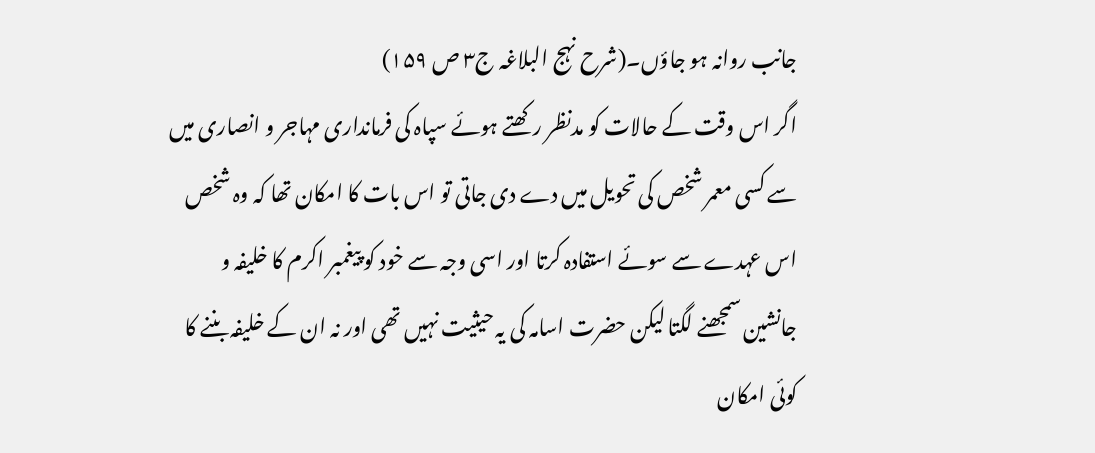جانب روانہ ہو جاؤں۔(شرح نہج البلاغہ ج۳ ص ۱۵۹)
اگر اس وقت کے حالات کو مدنظر رکھتے ہوئے سپاہ کی فرمانداری مہاجر و انصاری میں سے کسی معمر شخص کی تحویل میں دے دی جاتی تو اس بات کا امکان تھا کہ وہ شخص اس عہدے سے سوئے استفادہ کرتا اور اسی وجہ سے خود کو پیغمبر اکرم کا خلیفہ و جانشین سمجھنے لگتا لیکن حضرت اسامہ کی یہ حیثیت نہیں تھی اور نہ ان کے خلیفہ بننے کا کوئی امکان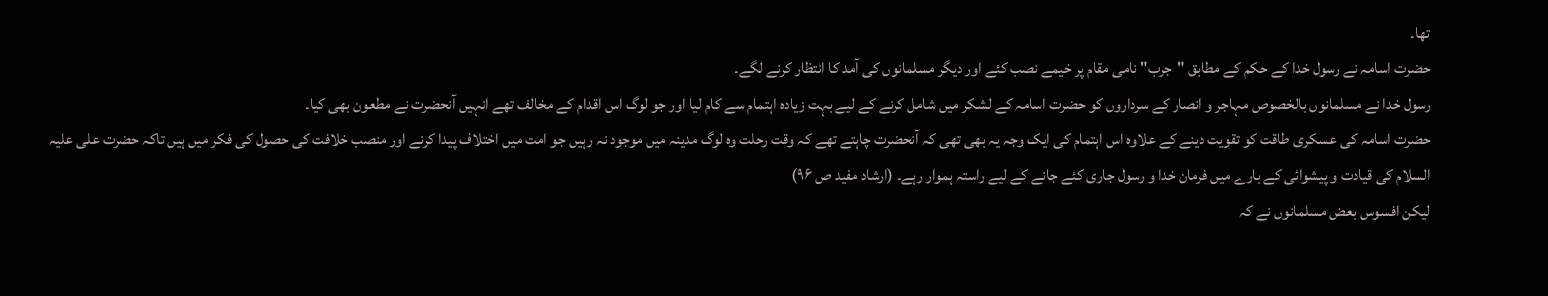تھا۔
حضرت اسامہ نے رسول خدا کے حکم کے مطابق "جرب" نامی مقام پر خیمے نصب کئے اور دیگر مسلمانوں کی آمد کا انتظار کرنے لگے۔
رسول خدا نے مسلمانوں بالخصوص مہاجر و انصار کے سرداروں کو حضرت اسامہ کے لشکر میں شامل کرنے کے لیے بہت زیادہ اہتمام سے کام لیا اور جو لوگ اس اقدام کے مخالف تھے انہیں آنحضرت نے مطعون بھی کیا۔
حضرت اسامہ کی عسکری طاقت کو تقویت دینے کے علاوہ اس اہتمام کی ایک وجہ یہ بھی تھی کہ آنحضرت چاہتے تھے کہ وقت رحلت وہ لوگ مدینہ میں موجود نہ رہیں جو امت میں اختلاف پیدا کرنے اور منصب خلافت کی حصول کی فکر میں ہیں تاکہ حضرت علی علیہ السلام کی قیادت و پیشوائی کے بارے میں فرمان خدا و رسول جاری کئے جانے کے لیے راستہ ہموار رہے۔ (ارشاد مفید ص ۹۶)
لیکن افسوس بعض مسلمانوں نے کہ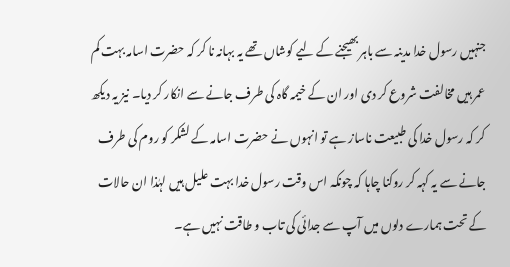جنہیں رسول خدا مدینہ سے باہر بھیجنے کے لیے کوشاں تھے یہ بہانہ نا کر کہ حضرت اسامہ بہت کم عمر ہیں مخالفت شروع کر دی اور ان کے خیمہ گاہ کی طرف جانے سے انکار کر دیا۔ نیز یہ دیکھ کر کہ رسول خدا کی طبیعت ناساز ہے تو انہوں نے حضرت اسامہ کے لشکر کو روم کی طرف جانے سے یہ کہہ کر روکنا چاہا کہ چونکہ اس وقت رسول خدا بہت علیل ہیں لہٰذا ان حالات کے تحت ہمارے دلوں میں آپ سے جدائی کی تاب و طاقت نہیں ہے۔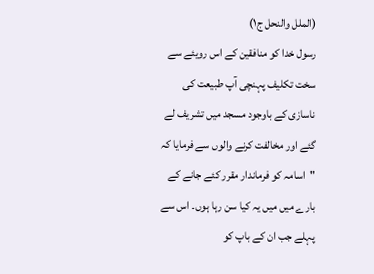(الملل والنحل ج۱)
رسول خدا کو منافقین کے اس رویئے سے سخت تکلیف پہنچی آپ طبیعت کی ناسازی کے باوجود مسجد میں تشریف لے گئے اور مخالفت کرنے والوں سے فرمایا کہ "اسامہ کو فرماندار مقرر کئے جانے کے بارے میں میں یہ کیا سن رہا ہوں۔ اس سے پہلے جب ان کے باپ کو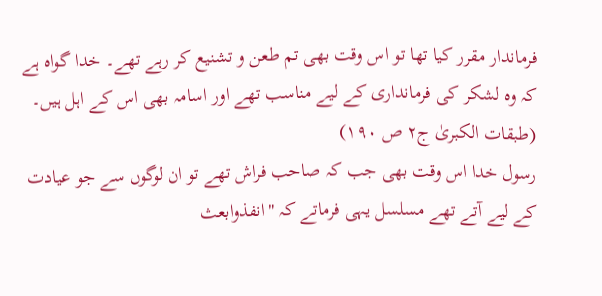فرماندار مقرر کیا تھا تو اس وقت بھی تم طعن و تشنیع کر رہے تھے۔ خدا گواہ ہے کہ وہ لشکر کی فرمانداری کے لیے مناسب تھے اور اسامہ بھی اس کے اہل ہیں۔ (طبقات الکبریٰ ج۲ ص ۱۹۰)
رسول خدا اس وقت بھی جب کہ صاحب فراش تھے تو ان لوگوں سے جو عیادت کے لیے آتے تھے مسلسل یہی فرماتے کہ "انفذوابعث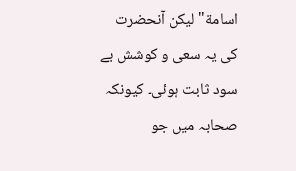اسامة" لیکن آنحضرت کی یہ سعی و کوشش بے سود ثابت ہوئی۔ کیونکہ صحابہ میں جو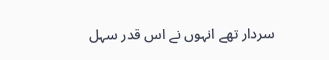سردار تھے انہوں نے اس قدر سہل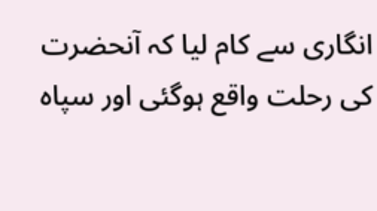انگاری سے کام لیا کہ آنحضرت کی رحلت واقع ہوگئی اور سپاہ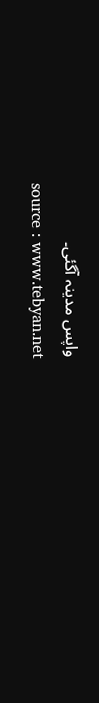واپس مدینہ آگئی۔
source : www.tebyan.net